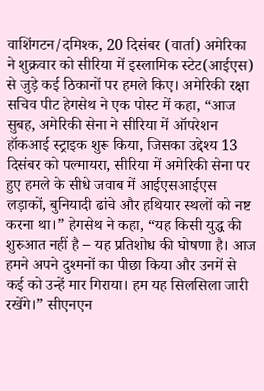वाशिंगटन/दमिश्क, 20 दिसंबर (वार्ता) अमेरिका ने शुक्रवार को सीरिया में इस्लामिक स्टेट(आईएस) से जुड़े कई ठिकानों पर हमले किए। अमेरिकी रक्षा सचिव पीट हेगसेथ ने एक पोस्ट में कहा, “आज सुबह, अमेरिकी सेना ने सीरिया में ऑपरेशन हॉकआई स्ट्राइक शुरू किया, जिसका उद्देश्य 13 दिसंबर को पल्मायरा, सीरिया में अमेरिकी सेना पर हुए हमले के सीधे जवाब में आईएसआईएस लड़ाकों, बुनियादी ढांचे और हथियार स्थलों को नष्ट करना था।” हेगसेथ ने कहा, “यह किसी युद्ध की शुरुआत नहीं है – यह प्रतिशोध की घोषणा है। आज हमने अपने दुश्मनों का पीछा किया और उनमें से कई को उन्हें मार गिराया। हम यह सिलसिला जारी रखेंगे।” सीएनएन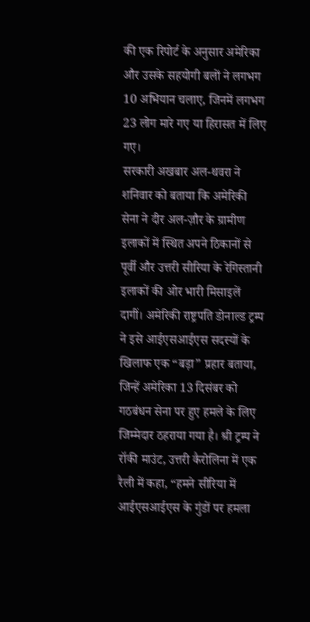की एक रिपोर्ट के अनुसार अमेरिका और उसके सहयोगी बलों ने लगभग 10 अभियान चलाए, जिनमें लगभग 23 लोग मारे गए या हिरासत में लिए गए।
सरकारी अखबार अल-थवरा ने शनिवार को बताया कि अमेरिकी सेना ने दीर अल-ज़ौर के ग्रामीण इलाकों में स्थित अपने ठिकानों से पूर्वी और उत्तरी सीरिया के रेगिस्तानी इलाकों की ओर भारी मिसाइलें दागीं। अमेरिकी राष्ट्रपति डोनाल्ड ट्रम्प ने इसे आईएसआईएस सदस्यों के खिलाफ एक “बड़ा” प्रहार बताया, जिन्हें अमेरिका 13 दिसंबर को गठबंधन सेना पर हुए हमले के लिए जिम्मेदार ठहराया गया है। श्री ट्रम्प ने रॉकी माउंट, उत्तरी कैरोलिना में एक रैली में कहा, “हमने सीरिया में आईएसआईएस के गुंडों पर हमला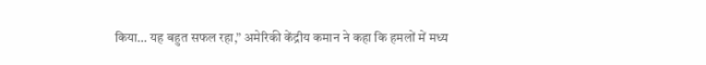किया… यह बहुत सफल रहा,” अमेरिकी केंद्रीय कमान ने कहा कि हमलों में मध्य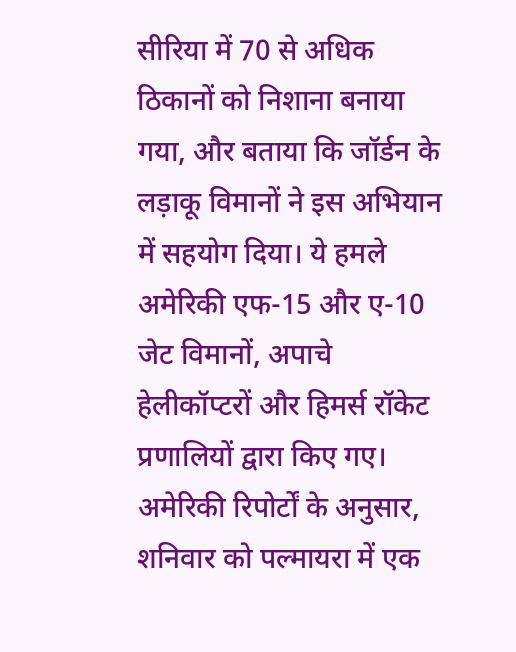सीरिया में 70 से अधिक ठिकानों को निशाना बनाया गया, और बताया कि जॉर्डन के लड़ाकू विमानों ने इस अभियान में सहयोग दिया। ये हमले अमेरिकी एफ-15 और ए-10 जेट विमानों, अपाचे हेलीकॉप्टरों और हिमर्स रॉकेट प्रणालियों द्वारा किए गए। अमेरिकी रिपोर्टों के अनुसार, शनिवार को पल्मायरा में एक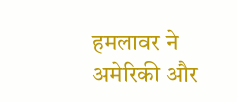हमलावर ने अमेरिकी और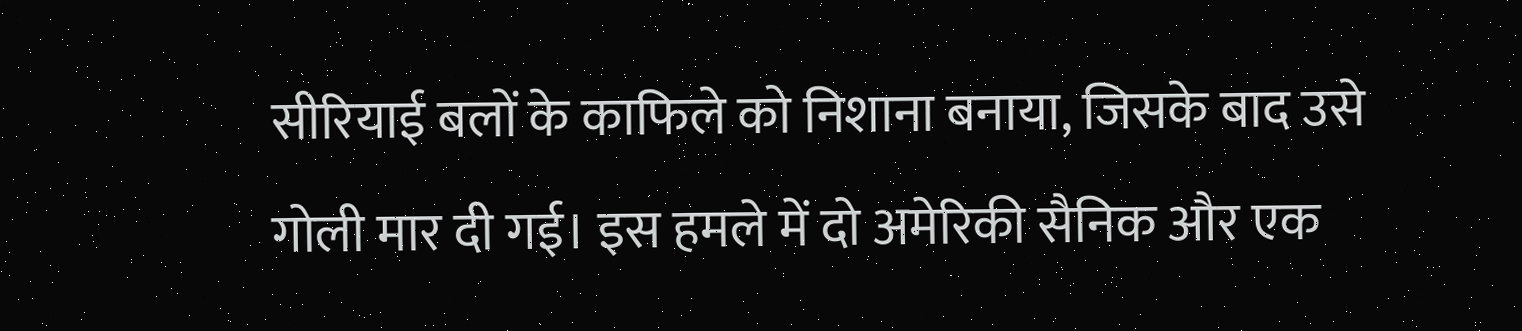सीरियाई बलों के काफिले को निशाना बनाया, जिसके बाद उसे गोली मार दी गई। इस हमले में दो अमेरिकी सैनिक और एक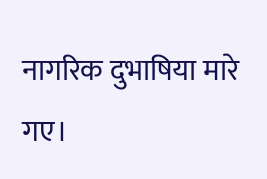नागरिक दुभाषिया मारे गए।